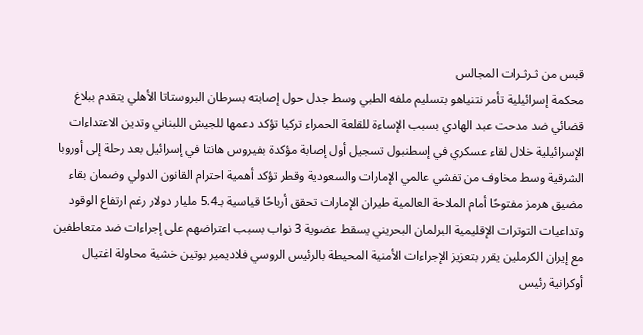قبس من ثـرثـرات المجالس
محكمة إسرائيلية تأمر نتنياهو بتسليم ملفه الطبي وسط جدل حول إصابته بسرطان البروستاتا الأهلي يتقدم ببلاغ قضائي ضد مدحت عبد الهادي بسبب الإساءة للقلعة الحمراء تركيا تؤكد دعمها للجيش اللبناني وتدين الاعتداءات الإسرائيلية خلال لقاء عسكري في إسطنبول تسجيل أول إصابة مؤكدة بفيروس هانتا في إسرائيل بعد رحلة إلى أوروبا الشرقية وسط مخاوف من تفشي عالمي الإمارات والسعودية وقطر تؤكد أهمية احترام القانون الدولي وضمان بقاء مضيق هرمز مفتوحًا أمام الملاحة العالمية طيران الإمارات تحقق أرباحًا قياسية بـ5.4 مليار دولار رغم ارتفاع الوقود وتداعيات التوترات الإقليمية البرلمان البحريني يسقط عضوية 3 نواب بسبب اعتراضهم على إجراءات ضد متعاطفين مع إيران الكرملين يقرر بتعزيز الإجراءات الأمنية المحيطة بالرئيس الروسي فلاديمير بوتين خشية محاولة اغتيال أوكرانية رئيس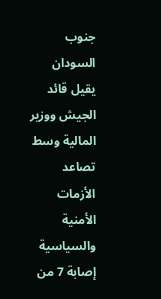جنوب السودان يقيل قائد الجيش ووزير المالية وسط تصاعد الأزمات الأمنية والسياسية إصابة 7 من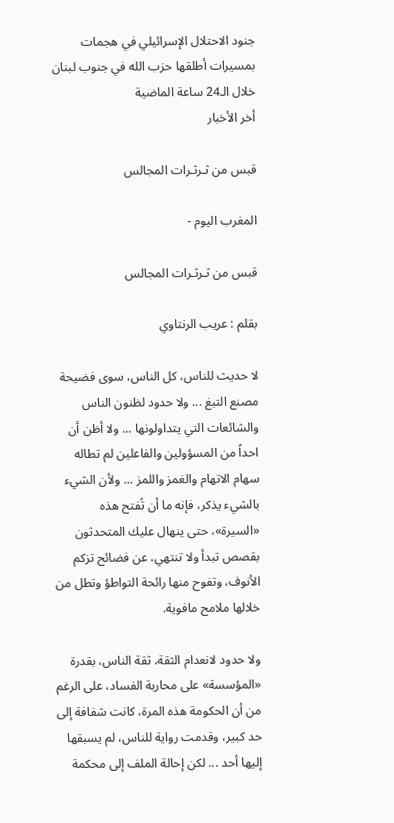جنود الاحتلال الإسرائيلي في هجمات بمسيرات أطلقها حزب الله في جنوب لبنان خلال الـ24 ساعة الماضية
أخر الأخبار

قبس من ثـرثـرات المجالس

المغرب اليوم -

قبس من ثـرثـرات المجالس

بقلم : عريب الرنتاوي

لا حديث للناس، كل الناس، سوى فضيحة مصنع التبغ ... ولا حدود لظنون الناس والشائعات التي يتداولونها ... ولا أظن أن احداً من المسؤولين والفاعلين لم تطاله سهام الاتهام والغمز واللمز ... ولأن الشيء بالشيء يذكر، فإنه ما أن تُفتح هذه «السيرة»، حتى ينهال عليك المتحدثون بقصص تبدأ ولا تنتهي، عن فضائح تزكم الأنوف، وتفوح منها رائحة التواطؤ وتطل من خلالها ملامح مافوية.

ولا حدود لانعدام الثقة، ثقة الناس، بقدرة «المؤسسة» على محاربة الفساد، على الرغم من أن الحكومة هذه المرة، كانت شفافة إلى حد كبير، وقدمت رواية للناس، لم يسبقها إليها أحد ... لكن إحالة الملف إلى محكمة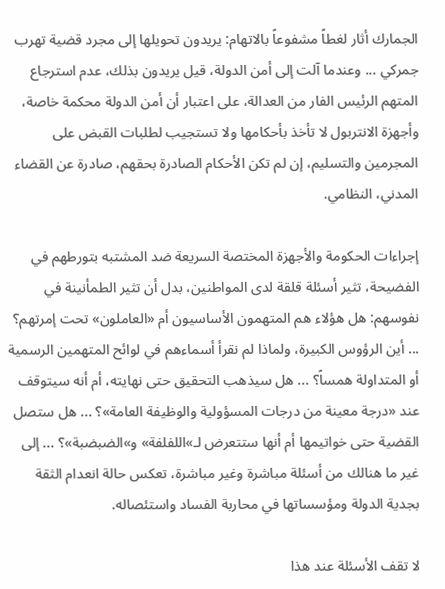الجمارك أثار لغطاً مشفوعاً بالاتهام: يريدون تحويلها إلى مجرد قضية تهرب جمركي ... وعندما آلت إلى أمن الدولة، قيل يريدون بذلك، عدم استرجاع المتهم الرئيس الفار من العدالة، على اعتبار أن أمن الدولة محكمة خاصة، وأجهزة الانتربول لا تأخذ بأحكامها ولا تستجيب لطلبات القبض على المجرمين والتسليم، إن لم تكن الأحكام الصادرة بحقهم، صادرة عن القضاء المدني، النظامي.

إجراءات الحكومة والأجهزة المختصة السريعة ضد المشتبه بتورطهم في الفضيحة، تثير أسئلة قلقة لدى المواطنين، بدل أن تثير الطمأنينة في نفوسهم: هل هؤلاء هم المتهمون الأساسيون أم «العاملون» تحت إمرتهم؟ ... أين الرؤوس الكبيرة، ولماذا لم نقرأ أسماءهم في لوائح المتهمين الرسمية أو المتداولة همساً؟ ... هل سيذهب التحقيق حتى نهايته، أم أنه سيتوقف عند «درجة معينة من درجات المسؤولية والوظيفة العامة»؟ ... هل ستصل القضية حتى خواتيمها أم أنها ستتعرض لـ»اللفلفة» و»الضبضبة»؟ ... إلى غير ما هنالك من أسئلة مباشرة وغير مباشرة، تعكس حالة انعدام الثقة بجدية الدولة ومؤسساتها في محاربة الفساد واستئصاله.

لا تقف الأسئلة عند هذا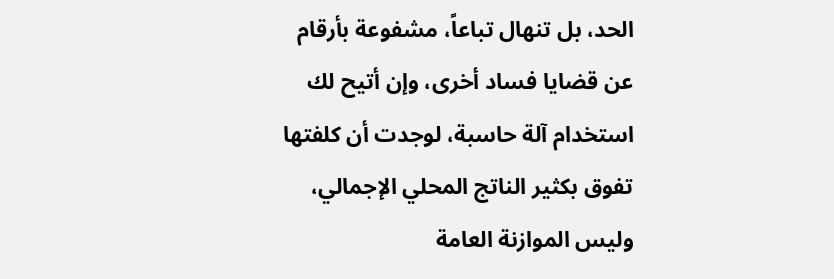الحد، بل تنهال تباعاً، مشفوعة بأرقام عن قضايا فساد أخرى، وإن أتيح لك استخدام آلة حاسبة، لوجدت أن كلفتها تفوق بكثير الناتج المحلي الإجمالي، وليس الموازنة العامة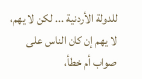للدولة الأردنية ... لكن لا يهم، لا يهم إن كان الناس على صواب أم خطأ،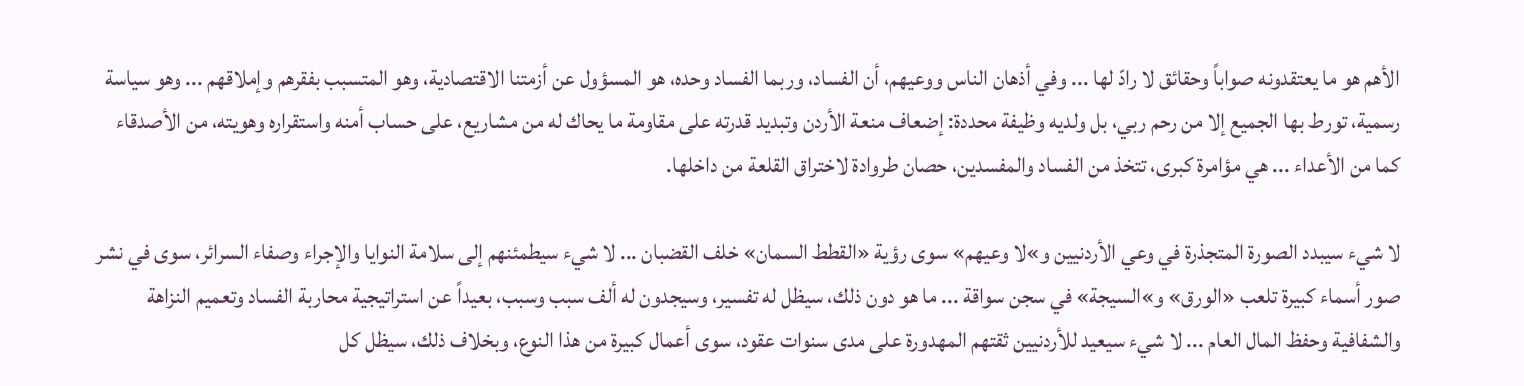الأهم هو ما يعتقدونه صواباً وحقائق لا رادّ لها ... وفي أذهان الناس ووعيهم، أن الفساد، وربما الفساد وحده، هو المسؤول عن أزمتنا الاقتصادية، وهو المتسبب بفقرهم وإملاقهم ... وهو سياسة رسمية، تورط بها الجميع إلا من رحم ربي، بل ولديه وظيفة محددة: إضعاف منعة الأردن وتبديد قدرته على مقاومة ما يحاك له من مشاريع، على حساب أمنه واستقراره وهويته، من الأصدقاء كما من الأعداء ... هي مؤامرة كبرى، تتخذ من الفساد والمفسدين، حصان طروادة لاختراق القلعة من داخلها.

لا شيء سيبدد الصورة المتجذرة في وعي الأردنيين و»لا وعيهم» سوى رؤية «القطط السمان» خلف القضبان ... لا شيء سيطمئنهم إلى سلامة النوايا والإجراء وصفاء السرائر، سوى في نشر صور أسماء كبيرة تلعب «الورق» و»السيجة» في سجن سواقة ... ما هو دون ذلك، سيظل له تفسير، وسيجدون له ألف سبب وسبب، بعيداً عن استراتيجية محاربة الفساد وتعميم النزاهة والشفافية وحفظ المال العام ... لا شيء سيعيد للأردنيين ثقتهم المهدورة على مدى سنوات عقود، سوى أعمال كبيرة من هذا النوع، وبخلاف ذلك، سيظل كل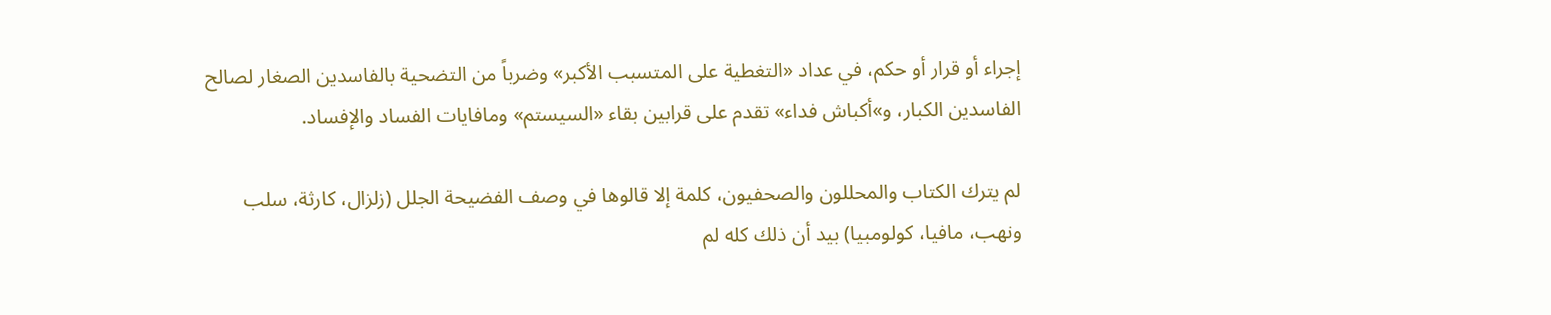إجراء أو قرار أو حكم، في عداد «التغطية على المتسبب الأكبر» وضرباً من التضحية بالفاسدين الصغار لصالح الفاسدين الكبار، و»أكباش فداء» تقدم على قرابين بقاء «السيستم» ومافايات الفساد والإفساد.

لم يترك الكتاب والمحللون والصحفيون، كلمة إلا قالوها في وصف الفضيحة الجلل (زلزال، كارثة، سلب ونهب، مافيا، كولومبيا) بيد أن ذلك كله لم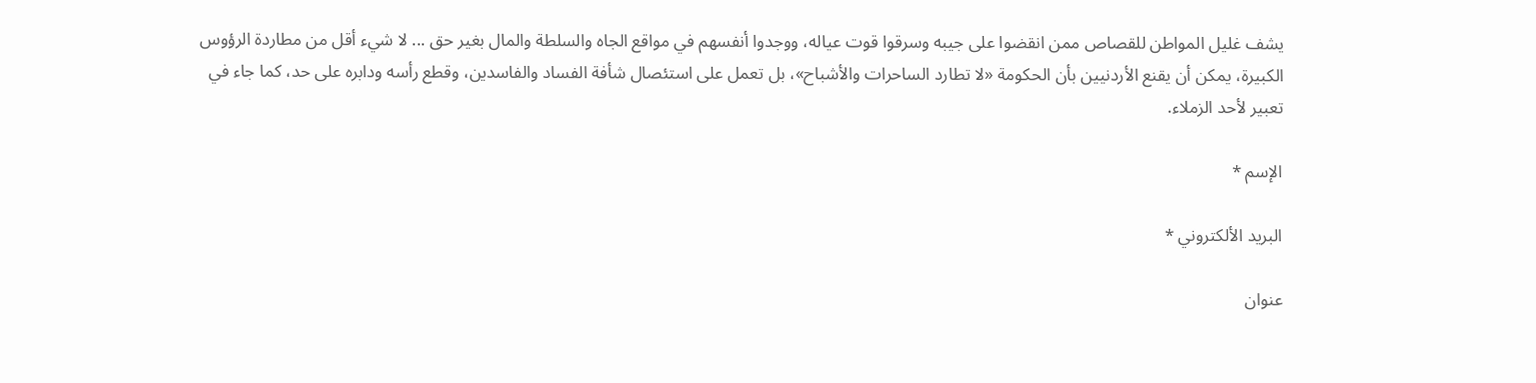يشف غليل المواطن للقصاص ممن انقضوا على جيبه وسرقوا قوت عياله، ووجدوا أنفسهم في مواقع الجاه والسلطة والمال بغير حق ... لا شيء أقل من مطاردة الرؤوس الكبيرة، يمكن أن يقنع الأردنيين بأن الحكومة «لا تطارد الساحرات والأشباح»، بل تعمل على استئصال شأفة الفساد والفاسدين، وقطع رأسه ودابره على حد، كما جاء في تعبير لأحد الزملاء.

الإسم *

البريد الألكتروني *

عنوان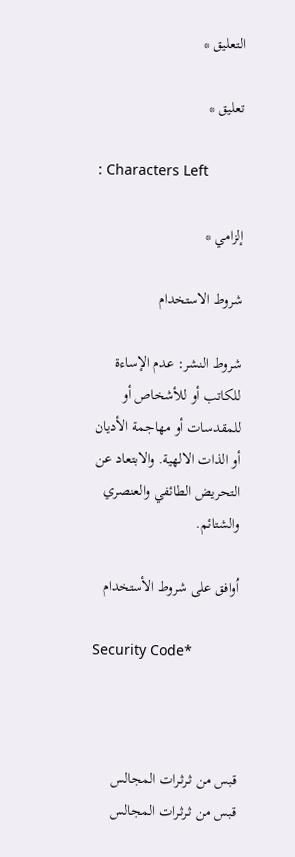التعليق *

تعليق *

: Characters Left

إلزامي *

شروط الاستخدام

شروط النشر: عدم الإساءة للكاتب أو للأشخاص أو للمقدسات أو مهاجمة الأديان أو الذات الالهية. والابتعاد عن التحريض الطائفي والعنصري والشتائم.

اُوافق على شروط الأستخدام

Security Code*



قبس من ثـرثـرات المجالس قبس من ثـرثـرات المجالس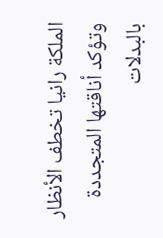الملكة رانيا تخطف الأنظار وتؤكد أناقتها المتجددة بالبدلات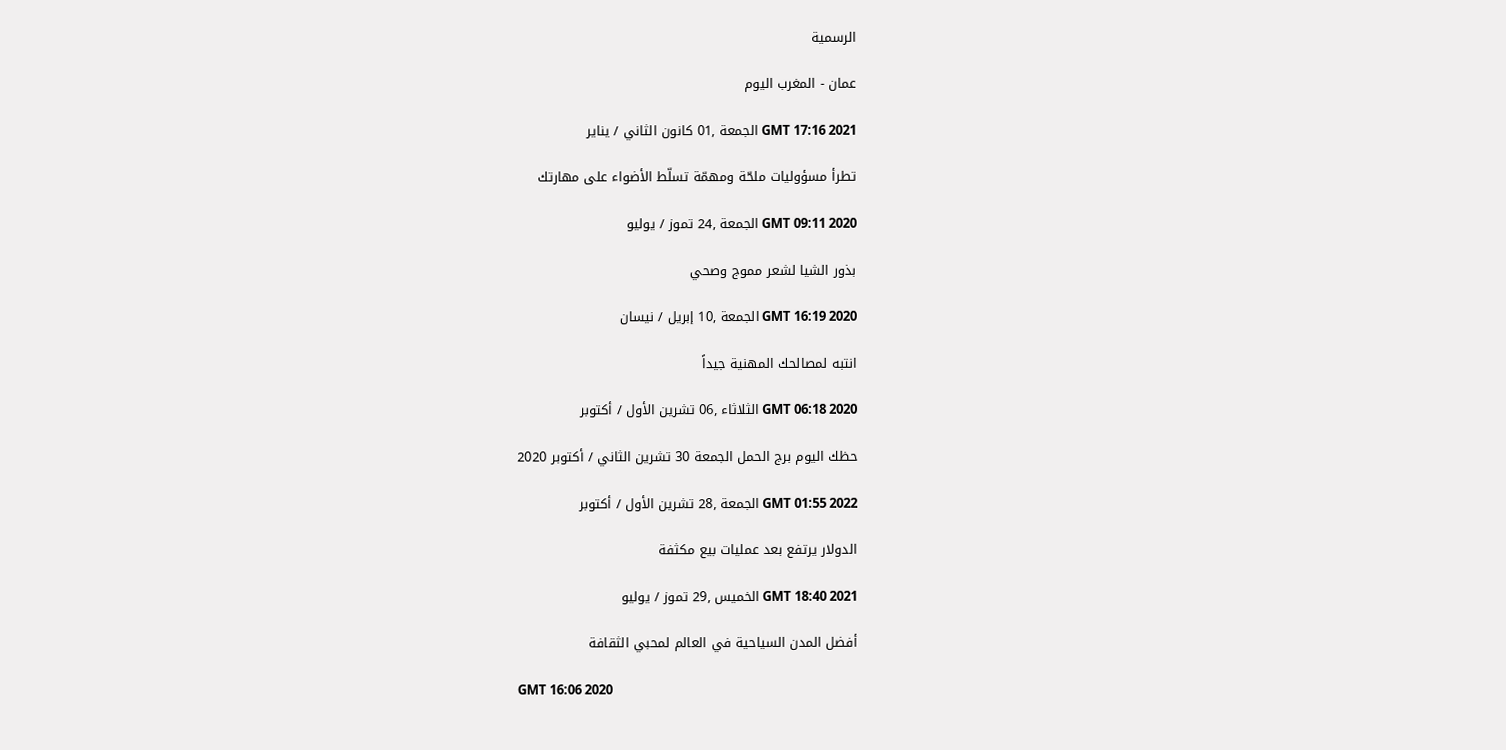الرسمية

عمان - المغرب اليوم

GMT 17:16 2021 الجمعة ,01 كانون الثاني / يناير

تطرأ مسؤوليات ملحّة ومهمّة تسلّط الأضواء على مهارتك

GMT 09:11 2020 الجمعة ,24 تموز / يوليو

بذور الشيا لشعر مموج وصحي

GMT 16:19 2020 الجمعة ,10 إبريل / نيسان

انتبه لمصالحك المهنية جيداً

GMT 06:18 2020 الثلاثاء ,06 تشرين الأول / أكتوبر

حظك اليوم برج الحمل الجمعة 30 تشرين الثاني / أكتوبر 2020

GMT 01:55 2022 الجمعة ,28 تشرين الأول / أكتوبر

الدولار يرتفع بعد عمليات بيع مكثفة

GMT 18:40 2021 الخميس ,29 تموز / يوليو

أفضل المدن السياحية في العالم لمحبي الثقافة

GMT 16:06 2020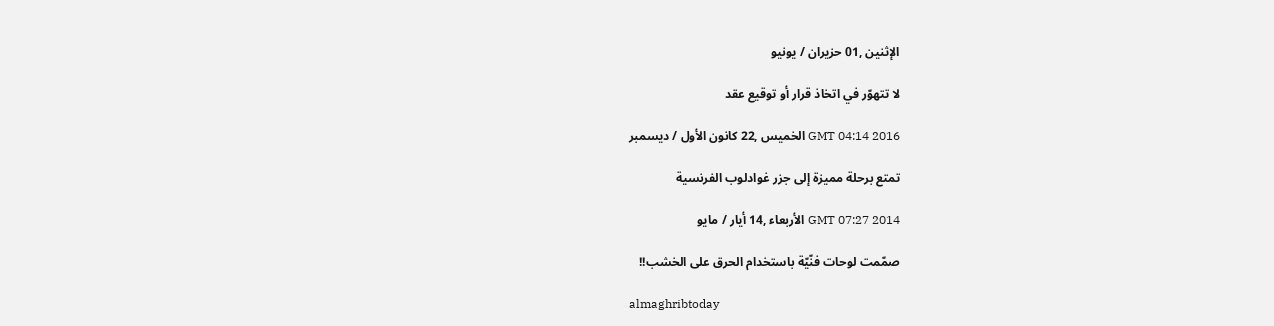الإثنين ,01 حزيران / يونيو

لا تتهوّر في اتخاذ قرار أو توقيع عقد

GMT 04:14 2016 الخميس ,22 كانون الأول / ديسمبر

تمتع برحلة مميزة إلى جزر غوادلوب الفرنسية

GMT 07:27 2014 الأربعاء ,14 أيار / مايو

صمّمت لوحات فنّيّة باستخدام الحرق على الخشب!!

almaghribtoday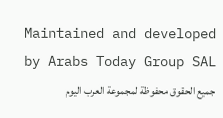Maintained and developed by Arabs Today Group SAL
جميع الحقوق محفوظة لمجموعة العرب اليوم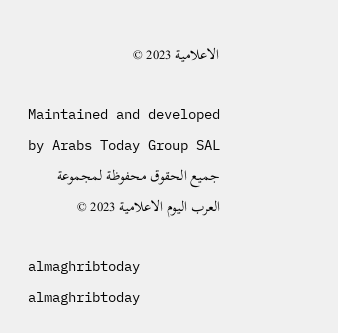الاعلامية 2023 ©

Maintained and developed by Arabs Today Group SAL
جميع الحقوق محفوظة لمجموعة العرب اليوم الاعلامية 2023 ©

almaghribtoday almaghribtoday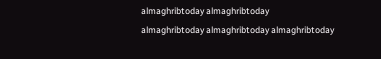almaghribtoday almaghribtoday
almaghribtoday almaghribtoday almaghribtoday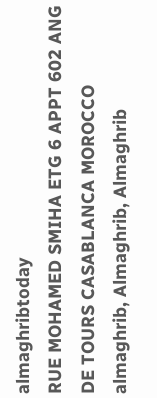almaghribtoday
RUE MOHAMED SMIHA ETG 6 APPT 602 ANG DE TOURS CASABLANCA MOROCCO
almaghrib, Almaghrib, Almaghrib